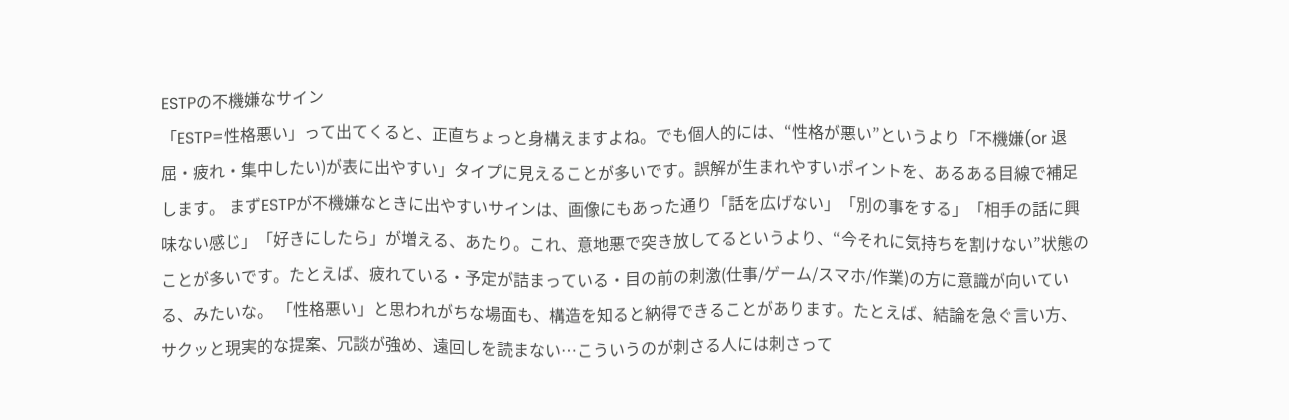ESTPの不機嫌なサイン
「ESTP=性格悪い」って出てくると、正直ちょっと身構えますよね。でも個人的には、“性格が悪い”というより「不機嫌(or 退屈・疲れ・集中したい)が表に出やすい」タイプに見えることが多いです。誤解が生まれやすいポイントを、あるある目線で補足します。 まずESTPが不機嫌なときに出やすいサインは、画像にもあった通り「話を広げない」「別の事をする」「相手の話に興味ない感じ」「好きにしたら」が増える、あたり。これ、意地悪で突き放してるというより、“今それに気持ちを割けない”状態のことが多いです。たとえば、疲れている・予定が詰まっている・目の前の刺激(仕事/ゲーム/スマホ/作業)の方に意識が向いている、みたいな。 「性格悪い」と思われがちな場面も、構造を知ると納得できることがあります。たとえば、結論を急ぐ言い方、サクッと現実的な提案、冗談が強め、遠回しを読まない…こういうのが刺さる人には刺さって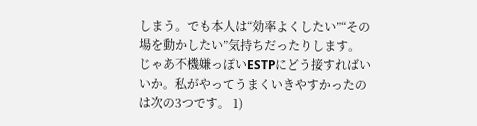しまう。でも本人は“効率よくしたい”“その場を動かしたい”気持ちだったりします。 じゃあ不機嫌っぽいESTPにどう接すればいいか。私がやってうまくいきやすかったのは次の3つです。 1)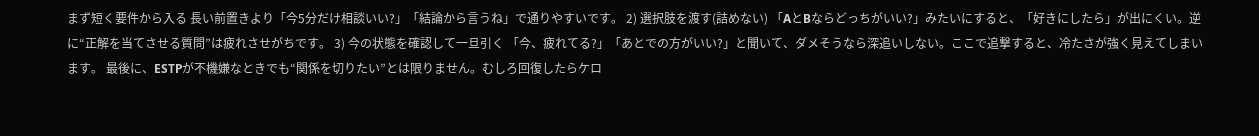まず短く要件から入る 長い前置きより「今5分だけ相談いい?」「結論から言うね」で通りやすいです。 2) 選択肢を渡す(詰めない) 「AとBならどっちがいい?」みたいにすると、「好きにしたら」が出にくい。逆に“正解を当てさせる質問”は疲れさせがちです。 3) 今の状態を確認して一旦引く 「今、疲れてる?」「あとでの方がいい?」と聞いて、ダメそうなら深追いしない。ここで追撃すると、冷たさが強く見えてしまいます。 最後に、ESTPが不機嫌なときでも“関係を切りたい”とは限りません。むしろ回復したらケロ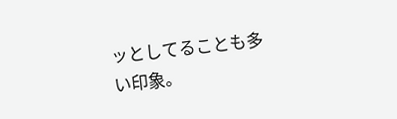ッとしてることも多い印象。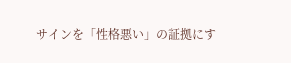サインを「性格悪い」の証拠にす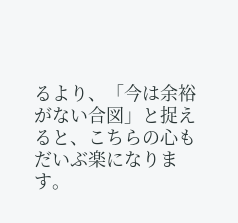るより、「今は余裕がない合図」と捉えると、こちらの心もだいぶ楽になります。